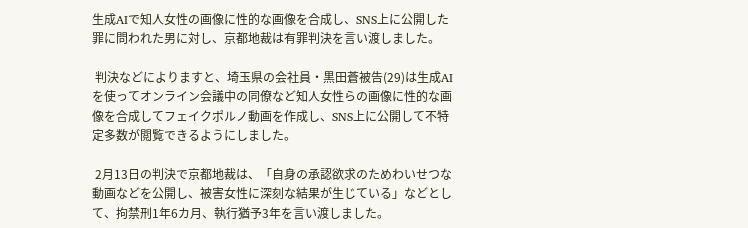生成AIで知人女性の画像に性的な画像を合成し、SNS上に公開した罪に問われた男に対し、京都地裁は有罪判決を言い渡しました。

 判決などによりますと、埼玉県の会社員・黒田蒼被告(29)は生成AIを使ってオンライン会議中の同僚など知人女性らの画像に性的な画像を合成してフェイクポルノ動画を作成し、SNS上に公開して不特定多数が閲覧できるようにしました。

 2月13日の判決で京都地裁は、「自身の承認欲求のためわいせつな動画などを公開し、被害女性に深刻な結果が生じている」などとして、拘禁刑1年6カ月、執行猶予3年を言い渡しました。